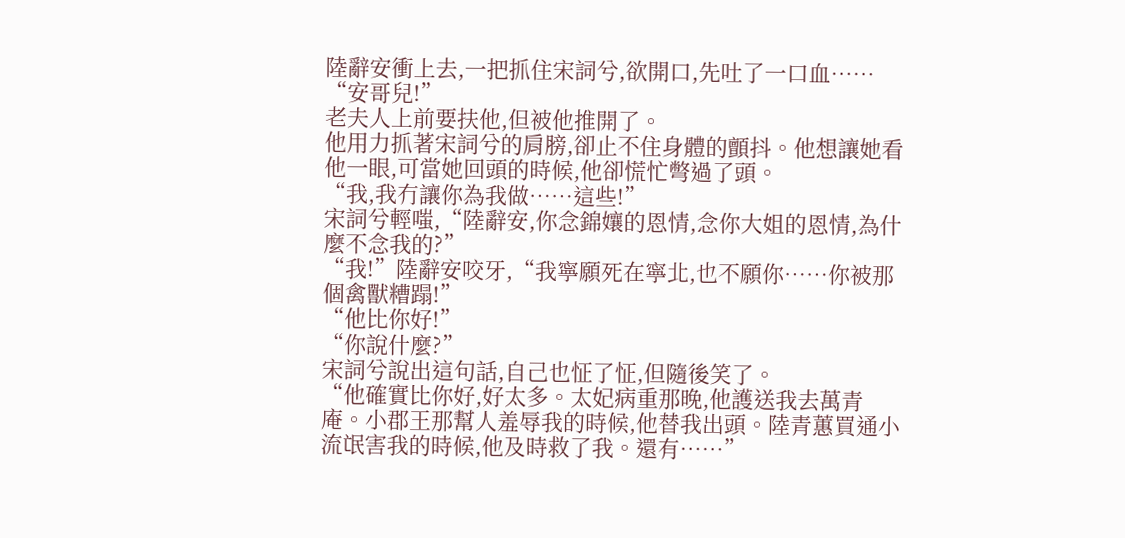陸辭安衝上去,一把抓住宋詞兮,欲開口,先吐了一口血……
“安哥兒!”
老夫人上前要扶他,但被他推開了。
他用力抓著宋詞兮的肩膀,卻止不住身體的顫抖。他想讓她看他一眼,可當她回頭的時候,他卻慌忙彆過了頭。
“我,我冇讓你為我做……這些!”
宋詞兮輕嗤,“陸辭安,你念錦孃的恩情,念你大姐的恩情,為什麼不念我的?”
“我!”陸辭安咬牙,“我寧願死在寧北,也不願你……你被那個禽獸糟蹋!”
“他比你好!”
“你說什麼?”
宋詞兮說出這句話,自己也怔了怔,但隨後笑了。
“他確實比你好,好太多。太妃病重那晚,他護送我去萬青庵。小郡王那幫人羞辱我的時候,他替我出頭。陸青蕙買通小流氓害我的時候,他及時救了我。還有……”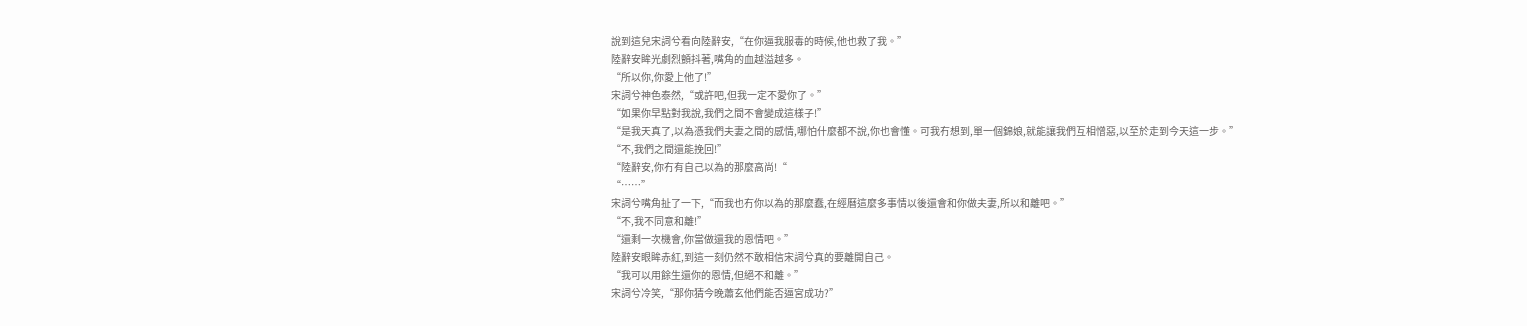說到這兒宋詞兮看向陸辭安,“在你逼我服毒的時候,他也救了我。”
陸辭安眸光劇烈顫抖著,嘴角的血越溢越多。
“所以你,你愛上他了!”
宋詞兮神色泰然,“或許吧,但我一定不愛你了。”
“如果你早點對我說,我們之間不會變成這樣子!”
“是我天真了,以為憑我們夫妻之間的感情,哪怕什麼都不說,你也會懂。可我冇想到,單一個錦娘,就能讓我們互相憎惡,以至於走到今天這一步。”
“不,我們之間還能挽回!”
“陸辭安,你冇有自己以為的那麼高尚!“
“……”
宋詞兮嘴角扯了一下,“而我也冇你以為的那麼蠢,在經曆這麼多事情以後還會和你做夫妻,所以和離吧。”
“不,我不同意和離!”
“還剩一次機會,你當做還我的恩情吧。”
陸辭安眼眸赤紅,到這一刻仍然不敢相信宋詞兮真的要離開自己。
“我可以用餘生還你的恩情,但絕不和離。”
宋詞兮冷笑,“那你猜今晚蕭玄他們能否逼宮成功?”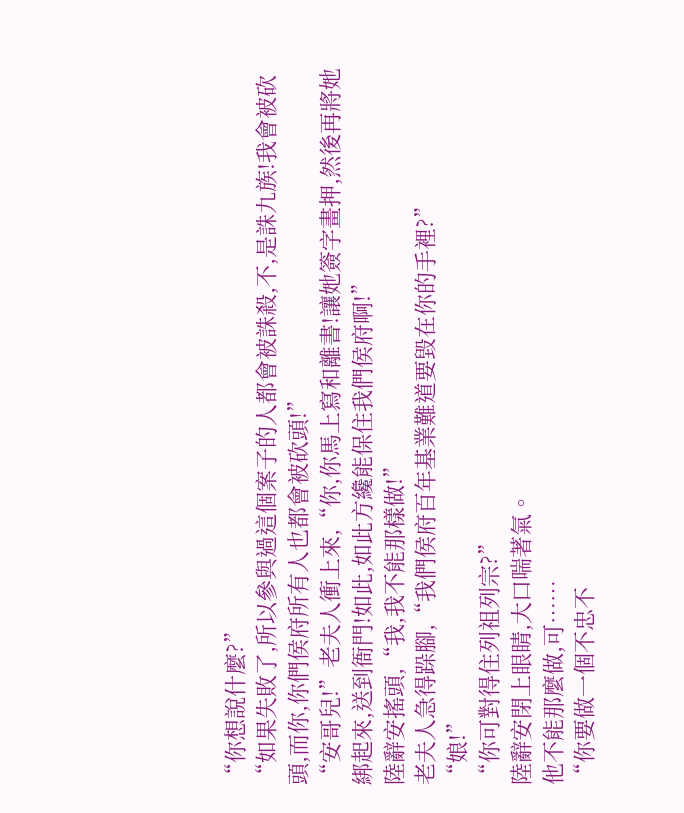“你想說什麼?”
“如果失敗了,所以參與過這個案子的人都會被誅殺,不,是誅九族!我會被砍頭,而你,你們侯府所有人也都會被砍頭!”
“安哥兒!”老夫人衝上來,“你,你馬上寫和離書!讓她簽字畫押,然後再將她綁起來,送到衙門!如此,如此方纔能保住我們侯府啊!”
陸辭安搖頭,“我,我不能那樣做!”
老夫人急得跺腳,“我們侯府百年基業難道要毀在你的手裡?”
“娘!”
“你可對得住列祖列宗?”
陸辭安閉上眼睛,大口喘著氣。
他不能那麼做,可……
“你要做一個不忠不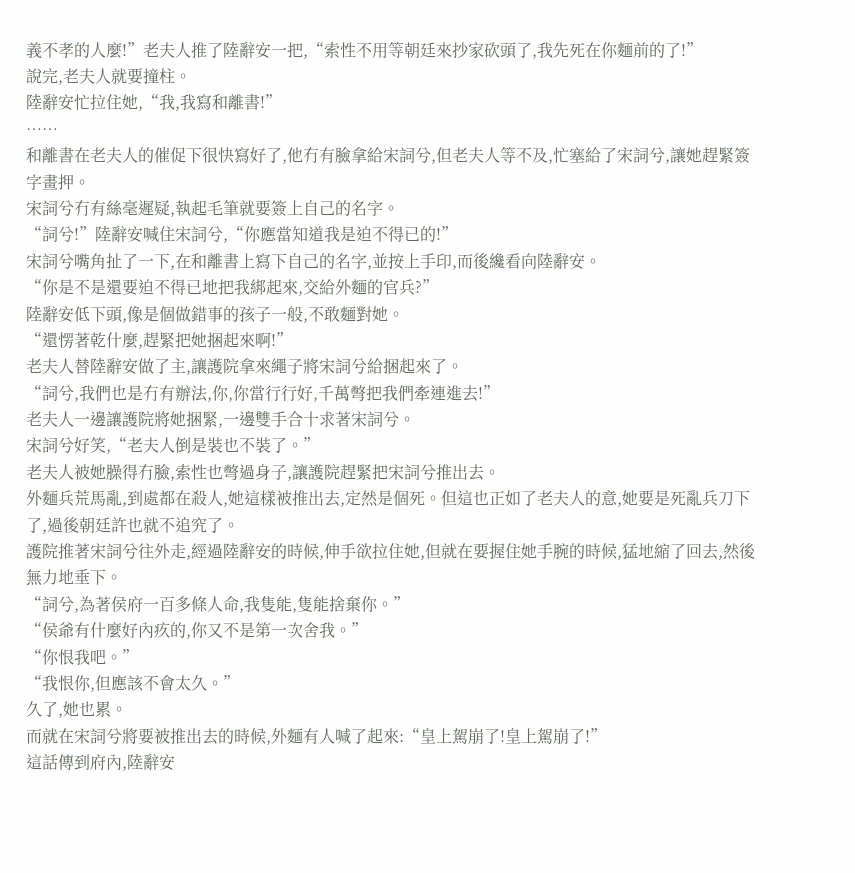義不孝的人麼!”老夫人推了陸辭安一把,“索性不用等朝廷來抄家砍頭了,我先死在你麵前的了!”
說完,老夫人就要撞柱。
陸辭安忙拉住她,“我,我寫和離書!”
……
和離書在老夫人的催促下很快寫好了,他冇有臉拿給宋詞兮,但老夫人等不及,忙塞給了宋詞兮,讓她趕緊簽字畫押。
宋詞兮冇有絲毫遲疑,執起毛筆就要簽上自己的名字。
“詞兮!”陸辭安喊住宋詞兮,“你應當知道我是迫不得已的!”
宋詞兮嘴角扯了一下,在和離書上寫下自己的名字,並按上手印,而後纔看向陸辭安。
“你是不是還要迫不得已地把我綁起來,交給外麵的官兵?”
陸辭安低下頭,像是個做錯事的孩子一般,不敢麵對她。
“還愣著乾什麼,趕緊把她捆起來啊!”
老夫人替陸辭安做了主,讓護院拿來繩子將宋詞兮給捆起來了。
“詞兮,我們也是冇有辦法,你,你當行行好,千萬彆把我們牽連進去!”
老夫人一邊讓護院將她捆緊,一邊雙手合十求著宋詞兮。
宋詞兮好笑,“老夫人倒是裝也不裝了。”
老夫人被她臊得冇臉,索性也彆過身子,讓護院趕緊把宋詞兮推出去。
外麵兵荒馬亂,到處都在殺人,她這樣被推出去,定然是個死。但這也正如了老夫人的意,她要是死亂兵刀下了,過後朝廷許也就不追究了。
護院推著宋詞兮往外走,經過陸辭安的時候,伸手欲拉住她,但就在要握住她手腕的時候,猛地縮了回去,然後無力地垂下。
“詞兮,為著侯府一百多條人命,我隻能,隻能捨棄你。”
“侯爺有什麼好內疚的,你又不是第一次舍我。”
“你恨我吧。”
“我恨你,但應該不會太久。”
久了,她也累。
而就在宋詞兮將要被推出去的時候,外麵有人喊了起來:“皇上駕崩了!皇上駕崩了!”
這話傳到府內,陸辭安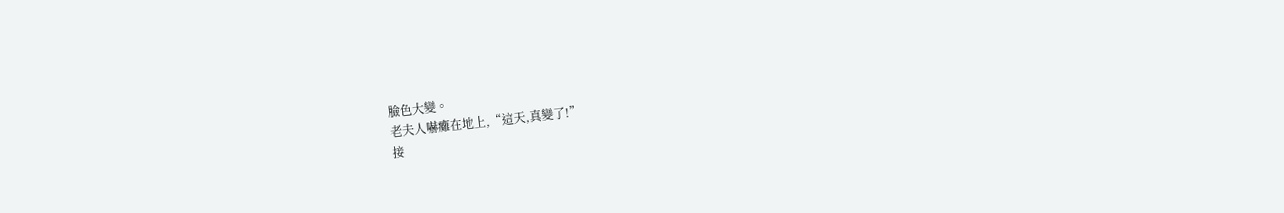臉色大變。
老夫人嚇癱在地上,“這天,真變了!”
接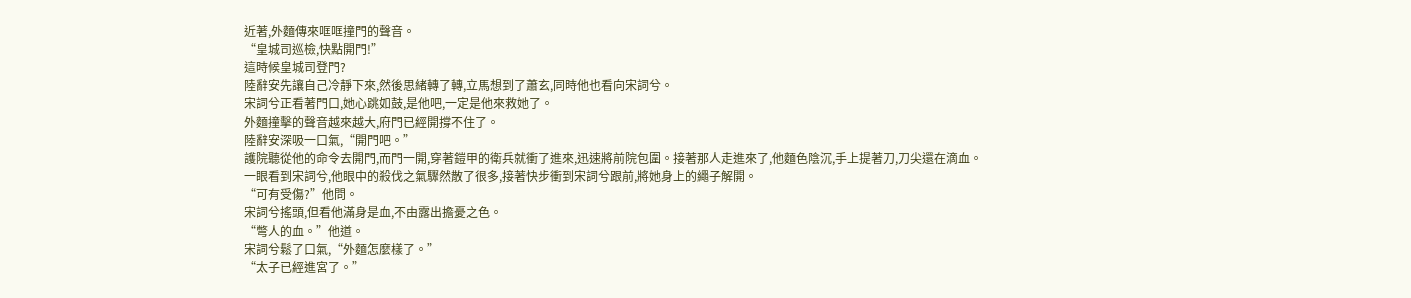近著,外麵傳來哐哐撞門的聲音。
“皇城司巡檢,快點開門!”
這時候皇城司登門?
陸辭安先讓自己冷靜下來,然後思緒轉了轉,立馬想到了蕭玄,同時他也看向宋詞兮。
宋詞兮正看著門口,她心跳如鼓,是他吧,一定是他來救她了。
外麵撞擊的聲音越來越大,府門已經開撐不住了。
陸辭安深吸一口氣,“開門吧。”
護院聽從他的命令去開門,而門一開,穿著鎧甲的衛兵就衝了進來,迅速將前院包圍。接著那人走進來了,他麵色陰沉,手上提著刀,刀尖還在滴血。
一眼看到宋詞兮,他眼中的殺伐之氣驟然散了很多,接著快步衝到宋詞兮跟前,將她身上的繩子解開。
“可有受傷?”他問。
宋詞兮搖頭,但看他滿身是血,不由露出擔憂之色。
“彆人的血。”他道。
宋詞兮鬆了口氣,“外麵怎麼樣了。”
“太子已經進宮了。”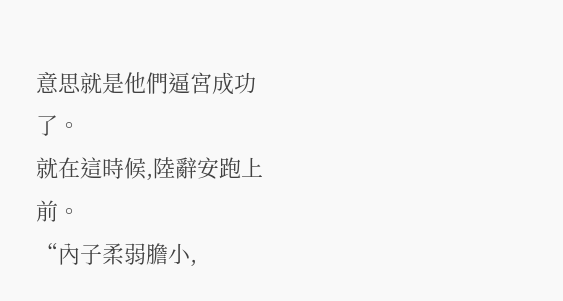意思就是他們逼宮成功了。
就在這時候,陸辭安跑上前。
“內子柔弱膽小,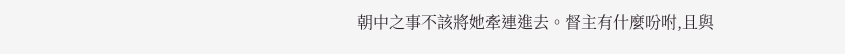朝中之事不該將她牽連進去。督主有什麼吩咐,且與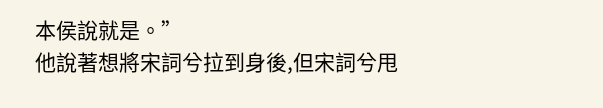本侯說就是。”
他說著想將宋詞兮拉到身後,但宋詞兮甩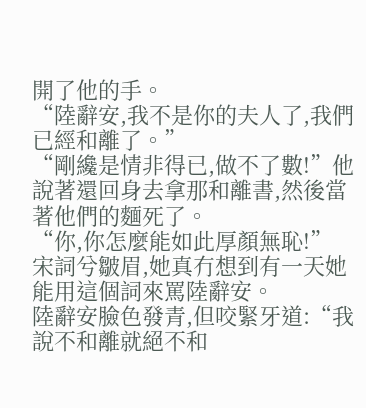開了他的手。
“陸辭安,我不是你的夫人了,我們已經和離了。”
“剛纔是情非得已,做不了數!”他說著還回身去拿那和離書,然後當著他們的麵死了。
“你,你怎麼能如此厚顏無恥!”
宋詞兮皺眉,她真冇想到有一天她能用這個詞來罵陸辭安。
陸辭安臉色發青,但咬緊牙道:“我說不和離就絕不和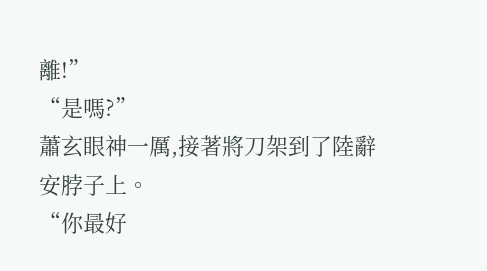離!”
“是嗎?”
蕭玄眼神一厲,接著將刀架到了陸辭安脖子上。
“你最好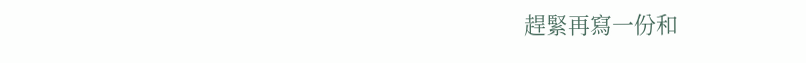趕緊再寫一份和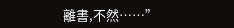離書,不然……”